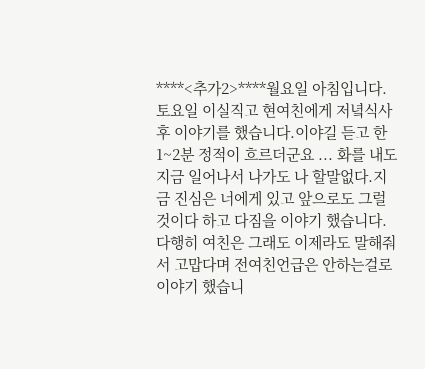****<추가2>****월요일 아침입니다. 토요일 이실직고 현여친에게 저녘식사후 이야기를 했습니다.이야길 듣고 한 1~2분 정적이 흐르더군요 ... 화를 내도 지금 일어나서 나가도 나 할말없다.지금 진심은 너에게 있고 앞으로도 그럴것이다 하고 다짐을 이야기 했습니다.다행히 여친은 그래도 이제라도 말해줘서 고맙다며 전여친언급은 안하는걸로 이야기 했습니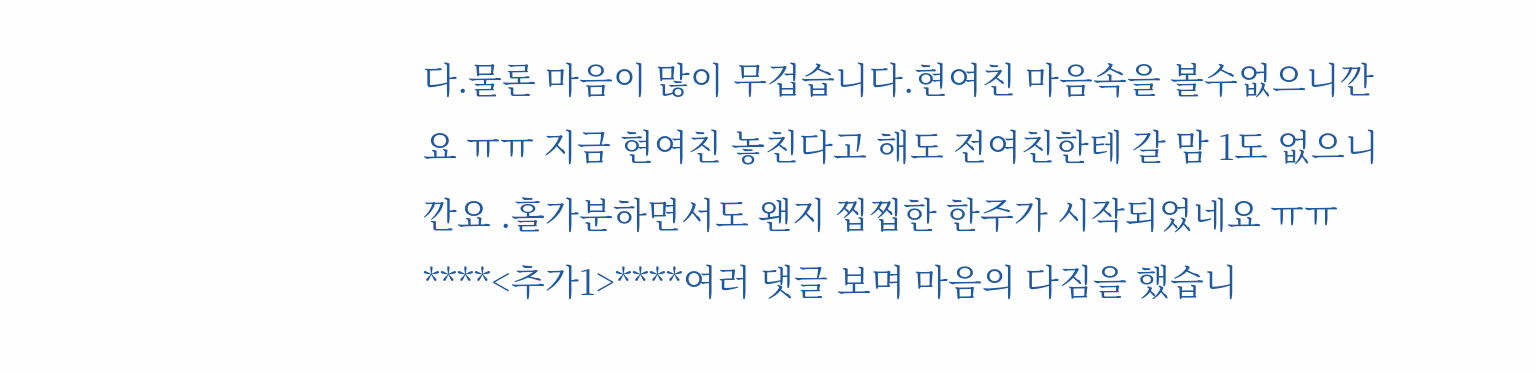다.물론 마음이 많이 무겁습니다.현여친 마음속을 볼수없으니깐요 ㅠㅠ 지금 현여친 놓친다고 해도 전여친한테 갈 맘 1도 없으니깐요 .홀가분하면서도 왠지 찝찝한 한주가 시작되었네요 ㅠㅠ ****<추가1>****여러 댓글 보며 마음의 다짐을 했습니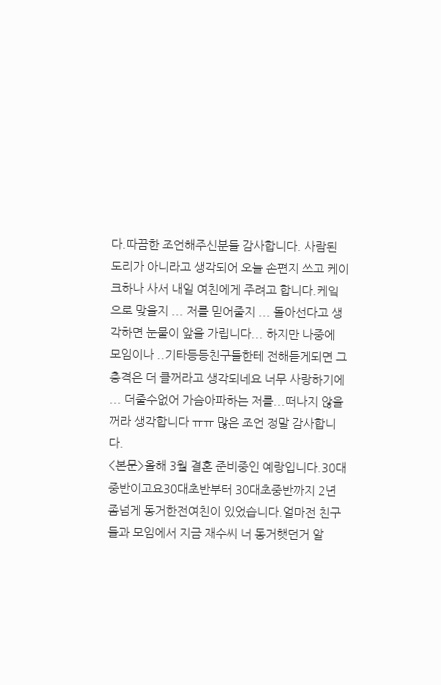다.따끔한 조언해주신분들 감사합니다. 사람된 도리가 아니라고 생각되어 오늘 손편지 쓰고 케이크하나 사서 내일 여친에게 주려고 합니다.케잌으로 맞을지 ... 저를 믿어줄지 ... 돌아선다고 생각하면 눈물이 앞을 가립니다... 하지만 나중에 모임이나 ..기타등등친구들한테 전해듣게되면 그 충격은 더 클꺼라고 생각되네요 너무 사랑하기에 ... 더줄수없어 가슴아파하는 저를...떠나지 않을꺼라 생각합니다 ㅠㅠ 많은 조언 정말 감사합니다.
<본문>올해 3월 결혼 준비중인 예랑입니다.30대중반이고요30대초반부터 30대초중반까지 2년좀넘게 동거한전여친이 있었습니다.얼마전 친구들과 모임에서 지금 재수씨 너 동거햇던거 알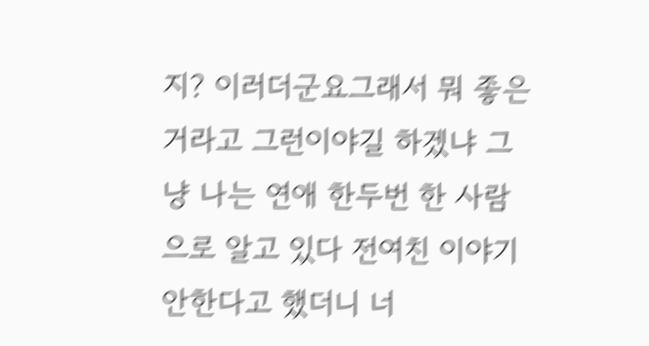지? 이러더군요그래서 뭐 좋은거라고 그런이야길 하겠냐 그냥 나는 연애 한두번 한 사람으로 알고 있다 전여친 이야기 안한다고 했더니 너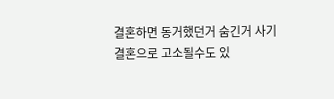결혼하면 동거했던거 숨긴거 사기결혼으로 고소될수도 있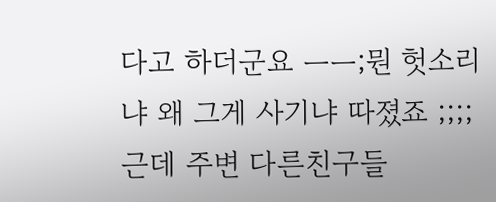다고 하더군요 ㅡㅡ;뭔 헛소리냐 왜 그게 사기냐 따졌죠 ;;;;근데 주변 다른친구들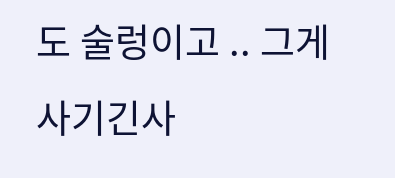도 술렁이고 .. 그게 사기긴사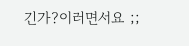긴가?이러면서요 ;;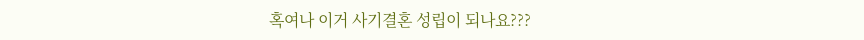혹여나 이거 사기결혼 성립이 되나요???